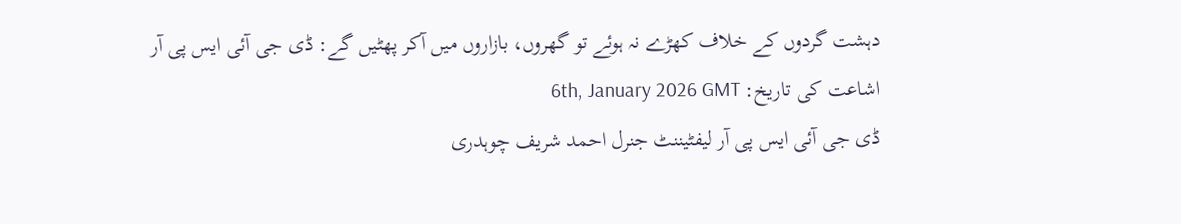دہشت گردوں کے خلاف کھڑے نہ ہوئے تو گھروں، بازاروں میں آکر پھٹیں گے: ڈی جی آئی ایس پی آر
اشاعت کی تاریخ: 6th, January 2026 GMT
ڈی جی آئی ایس پی آر لیفٹیننٹ جنرل احمد شریف چوہدری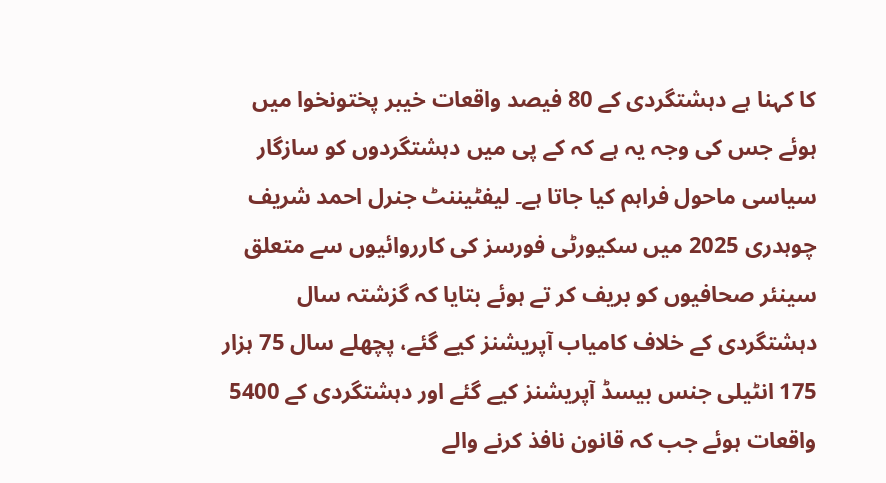کا کہنا ہے دہشتگردی کے 80 فیصد واقعات خیبر پختونخوا میں ہوئے جس کی وجہ یہ ہے کہ کے پی میں دہشتگردوں کو سازگار سیاسی ماحول فراہم کیا جاتا ہے۔ لیفٹیننٹ جنرل احمد شریف چوہدری 2025 میں سکیورٹی فورسز کی کارروائیوں سے متعلق سینئر صحافیوں کو بریف کر تے ہوئے بتایا کہ گزشتہ سال دہشتگردی کے خلاف کامیاب آپریشنز کیے گئے، پچھلے سال 75 ہزار 175 انٹیلی جنس بیسڈ آپریشنز کیے گئے اور دہشتگردی کے 5400 واقعات ہوئے جب کہ قانون نافذ کرنے والے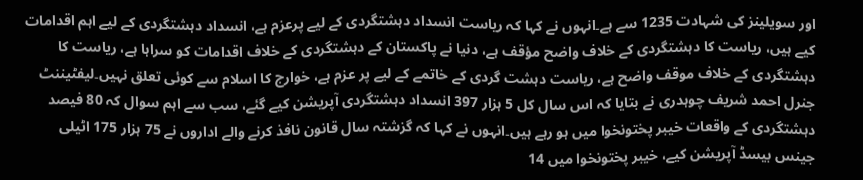اور سویلینز کی شہادت 1235 سے ہے۔انہوں نے کہا کہ ریاست انسداد دہشتگردی کے لیے پرعزم ہے، انسداد دہشتگردی کے لیے اہم اقدامات کیے ہیں، ریاست کا دہشتگردی کے خلاف واضح مؤقف ہے، دنیا نے پاکستان کے دہشتگردی کے خلاف اقدامات کو سراہا ہے، ریاست کا دہشتگردی کے خلاف موقف واضح ہے، ریاست دہشت گردی کے خاتمے کے لیے پر عزم ہے، خوارج کا اسلام سے کوئی تعلق نہیں۔لیفٹیننٹ جنرل احمد شریف چوہدری نے بتایا کہ اس سال کل 5 ہزار 397 انسداد دہشتگردی آپریشن کیے گئے، سب سے اہم سوال کہ 80 فیصد دہشتگردی کے واقعات خیبر پختونخوا میں ہو رہے ہیں۔انہوں نے کہا کہ گزشتہ سال قانون نافذ کرنے والے اداروں نے 75 ہزار 175 اٹیلی جینس بیسڈ آپریشن کیے، خیبر پختونخوا میں 14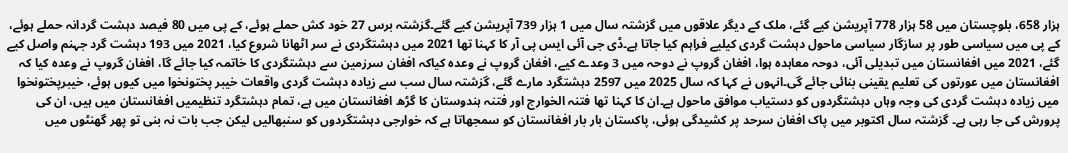ہزار 658، بلوچستان میں 58 ہزار 778 آپریشن کیے گئے، ملک کے دیگر علاقوں میں گزشتہ سال میں 1 ہزار 739 آپریشن کیے گئے۔گزشتہ برس 27 خود کش حملے ہوئے، کے پی میں 80 فیصد دہشت گردانہ حملے ہوئے، کے پی میں سیاسی طور پر سازگار سیاسی ماحول دہشت گردی کیلیے فراہم کیا جاتا ہے۔ڈی جی آئی ایس پی آر کا کہنا تھا 2021 میں دہشتگردی نے سر اٹھانا شروع کیا، 2021 میں 193 دہشت گرد جہنم واصل کیے گئے، 2021 میں افغانستان میں تبدیلی آئی، دوحہ معاہدہ ہوا، افغان گروپ نے دوحہ میں 3 وعدے کیے، افغان گروپ نے وعدہ کیاکہ افغان سرزمین سے دہشتگردی کا خاتمہ کیا جائے گا، افغان گروپ نے وعدہ کیا کہ افغانستان میں عورتوں کی تعلیم یقینی بنائی جائے گی۔انہوں نے کہا کہ سال 2025 میں 2597 دہشتگرد مارے گئے، گزشتہ سال سب سے زیادہ دہشت گردی واقعات خیبر پختونخوا میں کیوں ہوئے، خیبرپختونخوا میں زیادہ دہشت گردی کی وجہ وہاں دہشتگردوں کو دستیاب موافق ماحول ہے۔ان کا کہنا تھا فتنہ الخوارج اور فتنہ ہندوستان کا گڑھ افغانستان میں ہے، تمام دہشتگرد تنظیمیں افغانستان میں ہیں، ان کی پرورش کی جا رہی ہے۔ گزشتہ سال اکتوبر میں پاک افغان سرحد پر کشیدگی ہوئی، پاکستان بار بار افغانستان کو سمجھاتا ہے کہ خوارجی دہشتگردوں کو سنبھالیں لیکن جب بات نہ بنی تو پھر گھنٹوں میں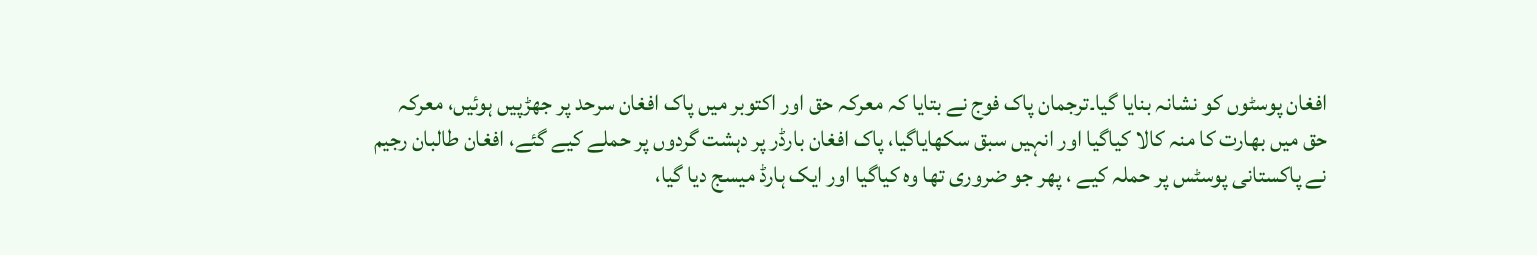افغان پوسٹوں کو نشانہ بنایا گیا۔ترجمان پاک فوج نے بتایا کہ معرکہ حق اور اکتوبر میں پاک افغان سرحد پر جھڑپیں ہوئیں، معرکہ حق میں بھارت کا منہ کالا کیاگیا اور انہیں سبق سکھایاگیا، پاک افغان بارڈر پر دہشت گردوں پر حملے کیے گئے، افغان طالبان رجیم نے پاکستانی پوسٹس پر حملہ کیے ، پھر جو ضروری تھا وہ کیاگیا اور ایک ہارڈ میسج دیا گیا،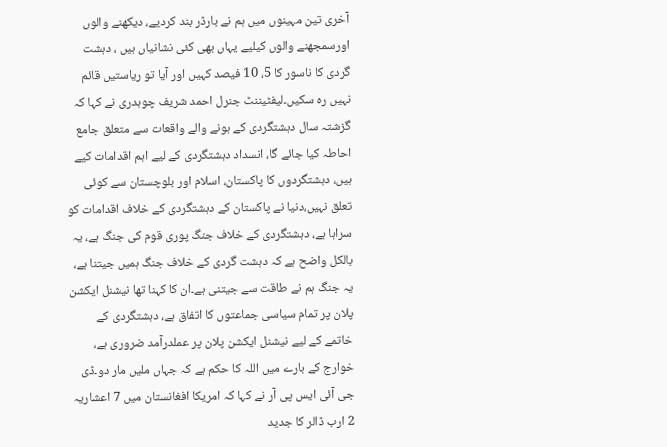آخری تین مہینوں میں ہم نے بارڈر بند کردیے، دیکھنے والوں اورسمجھنے والوں کیلیے یہاں بھی کئی نشانیاں ہیں ، دہشت گردی کا ناسور کا 5، 10 فیصد کہیں اور آیا تو ریاستیں قائم نہیں رہ سکیں۔لیفٹیننٹ جنرل احمد شریف چوہدری نے کہا کہ گزشتہ سال دہشتگردی کے ہونے والے واقعات سے متعلق جامع احاطہ کیا جائے گا، انسداد دہشتگردی کے لیے اہم اقدامات کیے ہیں، دہشتگردوں کا پاکستان، اسلام اور بلوچستان سے کوئی تعلق نہیں،دنیا نے پاکستان کے دہشتگردی کے خلاف اقدامات کو سراہا ہے، دہشتگردی کے خلاف جنگ پوری قوم کی جنگ ہے، یہ بالکل واضح ہے کہ دہشت گردی کے خلاف جنگ ہمیں جیتنا ہے، یہ جنگ ہم نے طاقت سے جیتنی ہے۔ان کا کہنا تھا نیشنل ایکشن پلان پر تمام سیاسی جماعتوں کا اتفاق ہے، دہشتگردی کے خاتمے کے لیے نیشنل ایکشن پلان پر عملدرآمد ضروری ہے، خوارج کے بارے میں اللہ کا حکم ہے کہ جہاں ملیں مار دو۔ڈی جی آئی ایس پی آر نے کہا کہ امریکا افغانستان میں 7 اعشاریہ 2 ارب ڈالر کا جدید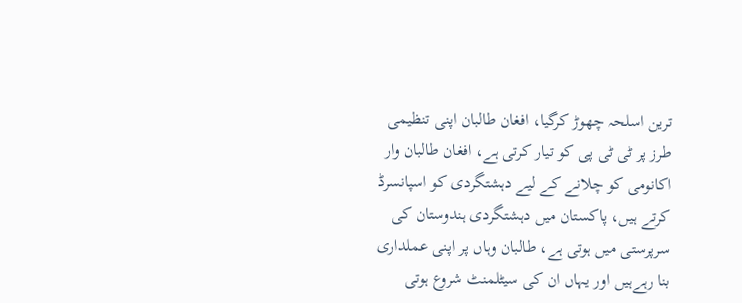ترین اسلحہ چھوڑ کرگیا، افغان طالبان اپنی تنظیمی طرز پر ٹی ٹی پی کو تیار کرتی ہے، افغان طالبان وار اکانومی کو چلانے کے لیے دہشتگردی کو اسپانسرڈ کرتے ہیں، پاکستان میں دہشتگردی ہندوستان کی سرپرستی میں ہوتی ہے، طالبان وہاں پر اپنی عملداری بنا رہےہیں اور یہاں ان کی سیٹلمنٹ شروع ہوتی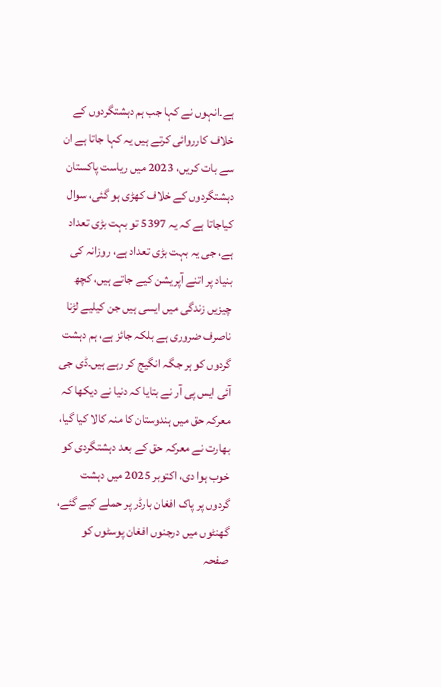ہے۔انہوں نے کہا جب ہم دہشتگردوں کے خلاف کارروائی کرتے ہیں یہ کہا جاتا ہے ان سے بات کریں، 2023 میں ریاست پاکستان دہشتگردوں کے خلاف کھڑی ہو گئی، سوال کیاجاتا ہے کہ یہ 5397 تو بہت بڑی تعداد ہے، جی یہ بہت بڑی تعداد ہے، روزانہ کی بنیاد پر اتنے آپریشن کیے جاتے ہیں، کچھ چیزیں زندگی میں ایسی ہیں جن کیلیے لڑنا ناصرف ضروری ہے بلکہ جائز ہے، ہم دہشت گردوں کو ہر جگہ انگیج کر رہے ہیں۔ڈی جی آئی ایس پی آر نے بتایا کہ دنیا نے دیکھا کہ معرکہ حق میں ہندوستان کا منہ کالا کیا گیا، بھارت نے معرکہ حق کے بعد دہشتگردی کو خوب ہوا دی، اکتوبر 2025 میں دہشت گردوں پر پاک افغان بارڈر پر حملے کیے گئے، گھنٹوں میں درجنوں افغان پوسٹوں کو صفحہ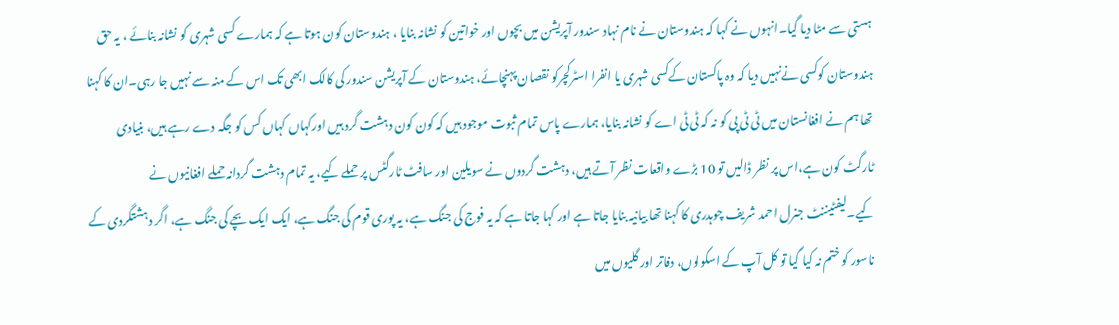ہستی سے مٹا دیا گیا۔انہوں نے کہا کہ ہندوستان نے نام نہاد سندور آپریشن میں بچوں اور خواتین کو نشانہ بنایا ، ہندوستان کون ہوتا ہے کہ ہمارے کسی شہری کو نشانہ بنائے ، یہ حق ہندوستان کوکسی نےنہیں دیا کہ وہ پاکستان کےکسی شہری یا انفرا اسٹرکچرکو نقصان پہنچائے، ہندوستان کے آپریشن سندور کی کالک ابھی تک اس کے منہ سے نہیں جا رہی۔ان کا کہنا تھا ہم نے افغانستان میں ٹی ٹی پی کو نہ کہ ٹی ٹی اے کو نشانہ بنایا، ہمارے پاس تمام ثبوت موجود ہیں کہ کون کون دہشت گرد ہیں اورکہاں کہاں کس کو جگہ دے رہے ہیں، بنیادی ٹارگٹ کون ہے،اس پر نظر ڈالیں تو 10 بڑے واقعات نظر آتے ہیں، دہشت گردوں نے سویلین اور سافٹ ٹارگٹس پر حملے کیے، یہ تمام دہشت گردانہ حملے افغانیوں نے کیے۔لیفٹیننٹ جنرل احمد شریف چوہدری کا کہنا تھا بیانیہ بنایا جاتا ہے اور کہا جاتا ہے کہ یہ فوج کی جنگ ہے، یہ پوری قوم کی جنگ ہے، ایک ایک بچے کی جنگ ہے، اگر دہشتگردی کے ناسور کو ختم نہ کیا گیا تو کل آپ کے اسکولوں، دفاتر اور گلیوں میں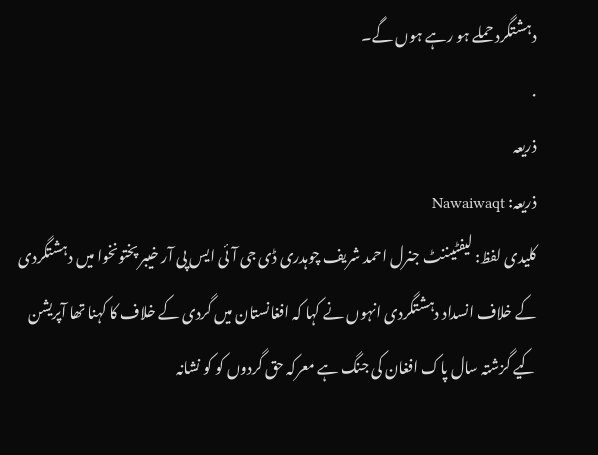دہشتگرد حملے ہو رہے ہوں گے۔
.
ذریعہ
ذریعہ: Nawaiwaqt
کلیدی لفظ: لیفٹیننٹ جنرل احمد شریف چوہدری ڈی جی آئی ایس پی آر خیبر پختونخوا میں دہشتگردی کے خلاف انسداد دہشتگردی انہوں نے کہا کہ افغانستان میں گردی کے خلاف کا کہنا تھا آپریشن کیے گزشتہ سال پاک افغان کی جنگ ہے معرکہ حق گردوں کو کو نشانہ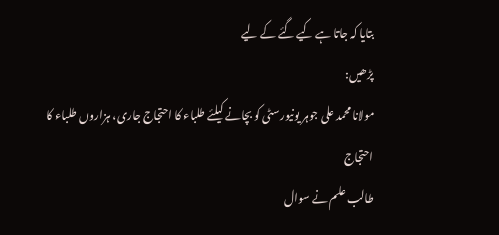بتایا کہ جاتا ہے کیے گئے کے لیے
پڑھیں:
مولانا محمد علی جوہر یونیورسٹی کو بچانے کیلئے طلباء کا احتجاج جاری، ہزاروں طلباء کا احتجاج
طالب علم نے سوال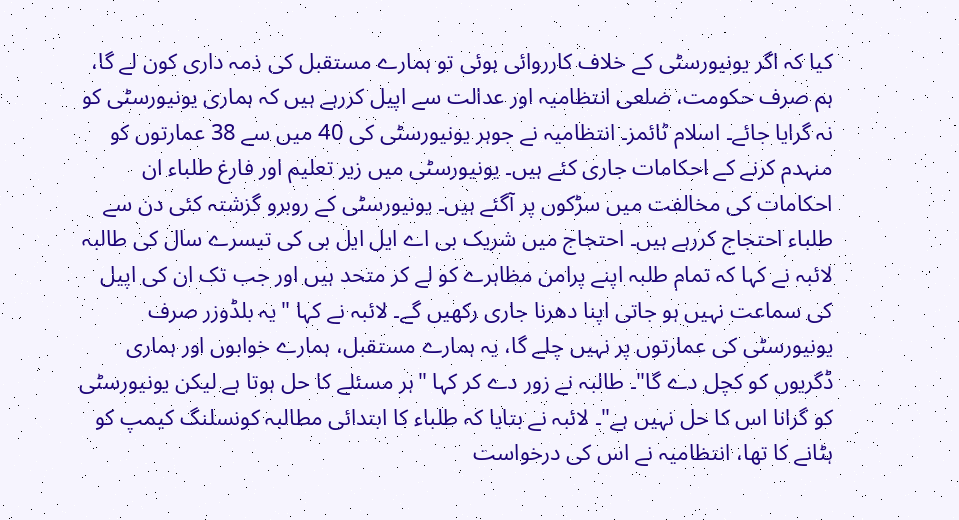کیا کہ اگر یونیورسٹی کے خلاف کارروائی ہوئی تو ہمارے مستقبل کی ذمہ داری کون لے گا، ہم صرف حکومت، ضلعی انتظامیہ اور عدالت سے اپیل کررہے ہیں کہ ہماری یونیورسٹی کو نہ گرایا جائے۔ اسلام ٹائمز۔ انتظامیہ نے جوہر یونیورسٹی کی 40 میں سے 38 عمارتوں کو منہدم کرنے کے احکامات جاری کئے ہیں۔ یونیورسٹی میں زیر تعلیم اور فارغ طلباء ان احکامات کی مخالفت میں سڑکوں پر آگئے ہیں۔ یونیورسٹی کے روبرو گزشتہ کئی دن سے طلباء احتجاج کررہے ہیں۔ احتجاج میں شریک بی اے ایل ایل بی کی تیسرے سال کی طالبہ لائبہ نے کہا کہ تمام طلبہ اپنے پرامن مظاہرے کو لے کر متحد ہیں اور جب تک ان کی اپیل کی سماعت نہیں ہو جاتی اپنا دھرنا جاری رکھیں گے۔ لائبہ نے کہا "یہ بلڈوزر صرف یونیورسٹی کی عمارتوں پر نہیں چلے گا، یہ ہمارے مستقبل، ہمارے خوابوں اور ہماری ڈگریوں کو کچل دے گا"۔ طالبہ نے زور دے کر کہا "ہر مسئلے کا حل ہوتا ہے لیکن یونیورسٹی کو گرانا اس کا حل نہیں ہے"۔ لائبہ نے بتایا کہ طلباء کا ابتدائی مطالبہ کونسلنگ کیمپ کو ہٹانے کا تھا، انتظامیہ نے اس کی درخواست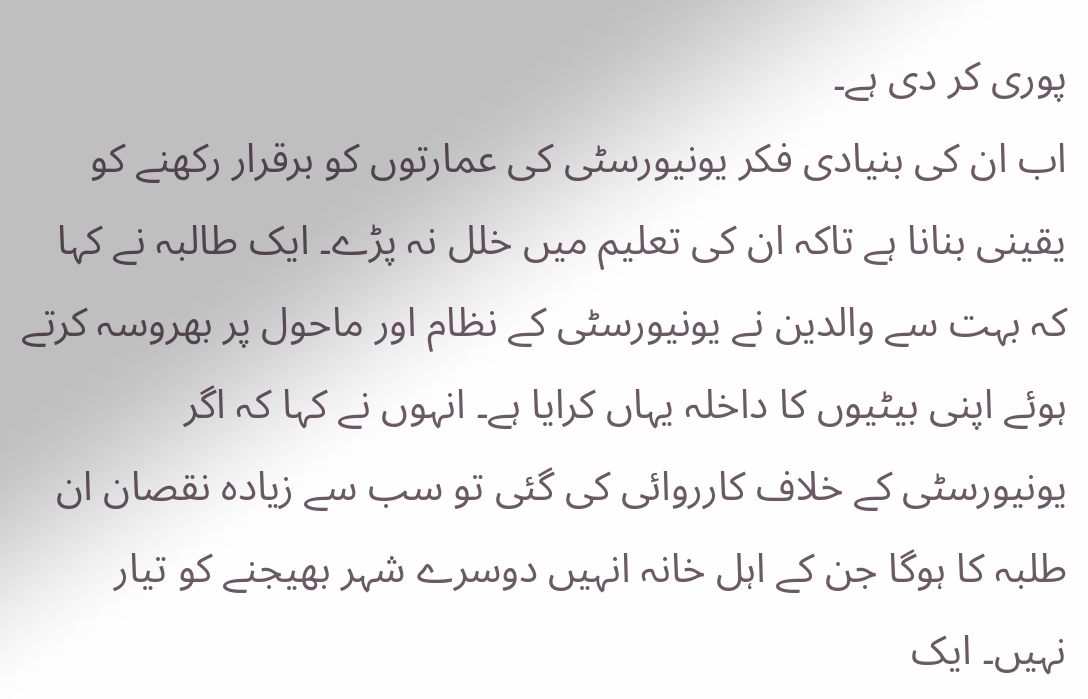پوری کر دی ہے۔
اب ان کی بنیادی فکر یونیورسٹی کی عمارتوں کو برقرار رکھنے کو یقینی بنانا ہے تاکہ ان کی تعلیم میں خلل نہ پڑے۔ ایک طالبہ نے کہا کہ بہت سے والدین نے یونیورسٹی کے نظام اور ماحول پر بھروسہ کرتے ہوئے اپنی بیٹیوں کا داخلہ یہاں کرایا ہے۔ انہوں نے کہا کہ اگر یونیورسٹی کے خلاف کارروائی کی گئی تو سب سے زیادہ نقصان ان طلبہ کا ہوگا جن کے اہل خانہ انہیں دوسرے شہر بھیجنے کو تیار نہیں۔ ایک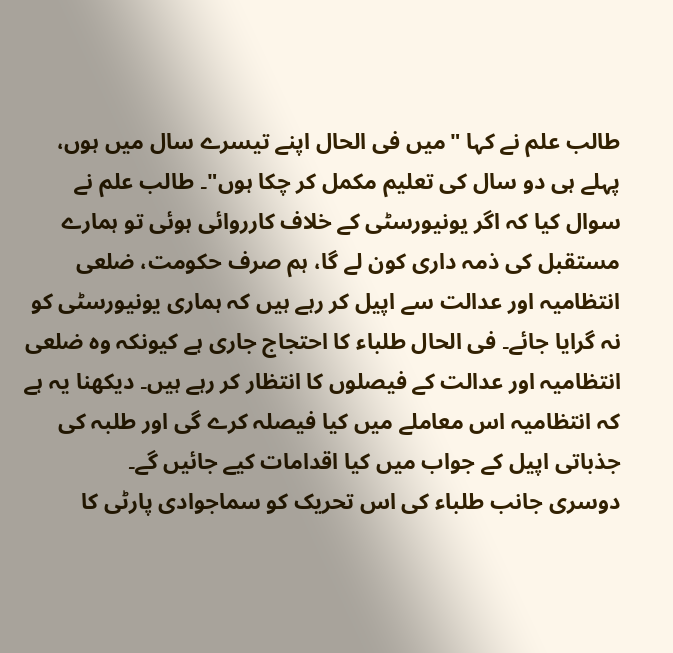طالب علم نے کہا "میں فی الحال اپنے تیسرے سال میں ہوں، پہلے ہی دو سال کی تعلیم مکمل کر چکا ہوں"۔ طالب علم نے سوال کیا کہ اگر یونیورسٹی کے خلاف کارروائی ہوئی تو ہمارے مستقبل کی ذمہ داری کون لے گا، ہم صرف حکومت، ضلعی انتظامیہ اور عدالت سے اپیل کر رہے ہیں کہ ہماری یونیورسٹی کو نہ گرایا جائے۔ فی الحال طلباء کا احتجاج جاری ہے کیونکہ وہ ضلعی انتظامیہ اور عدالت کے فیصلوں کا انتظار کر رہے ہیں۔ دیکھنا یہ ہے کہ انتظامیہ اس معاملے میں کیا فیصلہ کرے گی اور طلبہ کی جذباتی اپیل کے جواب میں کیا اقدامات کیے جائیں گے۔
دوسری جانب طلباء کی اس تحریک کو سماجوادی پارٹی کا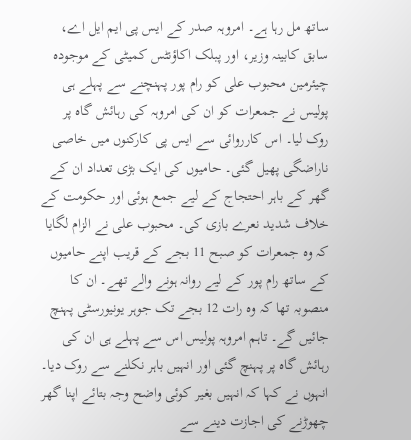ساتھ مل رہا ہے۔ امروہہ صدر کے ایس پی ایم ایل اے، سابق کابینہ وزیر، اور پبلک اکاؤنٹس کمیٹی کے موجودہ چیئرمین محبوب علی کو رام پور پہنچنے سے پہلے ہی پولیس نے جمعرات کو ان کی امروہہ کی رہائش گاہ پر روک لیا۔ اس کارروائی سے ایس پی کارکنوں میں خاصی ناراضگی پھیل گئی۔ حامیوں کی ایک بڑی تعداد ان کے گھر کے باہر احتجاج کے لیے جمع ہوئی اور حکومت کے خلاف شدید نعرے بازی کی۔ محبوب علی نے الزام لگایا کہ وہ جمعرات کو صبح 11 بجے کے قریب اپنے حامیوں کے ساتھ رام پور کے لیے روانہ ہونے والے تھے۔ ان کا منصوبہ تھا کہ وہ رات 12 بجے تک جوہر یونیورسٹی پہنچ جائیں گے۔ تاہم امروہہ پولیس اس سے پہلے ہی ان کی رہائش گاہ پر پہنچ گئی اور انہیں باہر نکلنے سے روک دیا۔
انہوں نے کہا کہ انہیں بغیر کوئی واضح وجہ بتائے اپنا گھر چھوڑنے کی اجازت دینے سے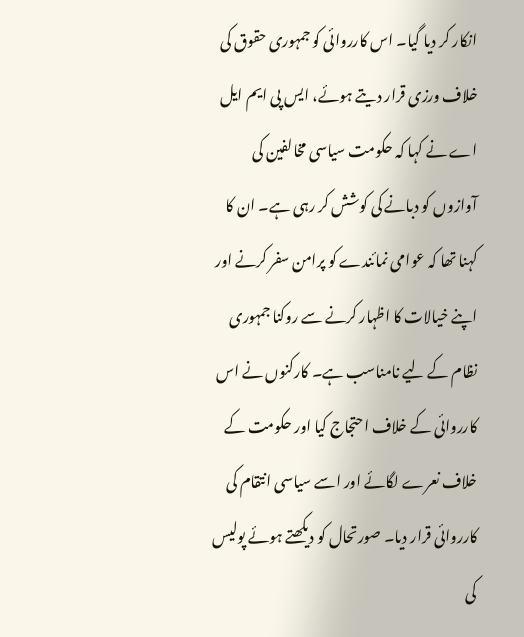انکار کر دیا گیا۔ اس کارروائی کو جمہوری حقوق کی خلاف ورزی قرار دیتے ہوئے، ایس پی ایم ایل اے نے کہا کہ حکومت سیاسی مخالفین کی آوازوں کو دبانے کی کوشش کر رہی ہے۔ ان کا کہنا تھا کہ عوامی نمائندے کو پرامن سفر کرنے اور اپنے خیالات کا اظہار کرنے سے روکنا جمہوری نظام کے لیے نامناسب ہے۔ کارکنوں نے اس کارروائی کے خلاف احتجاج کیا اور حکومت کے خلاف نعرے لگائے اور اسے سیاسی انتقام کی کارروائی قرار دیا۔ صورتحال کو دیکھتے ہوئے پولیس کی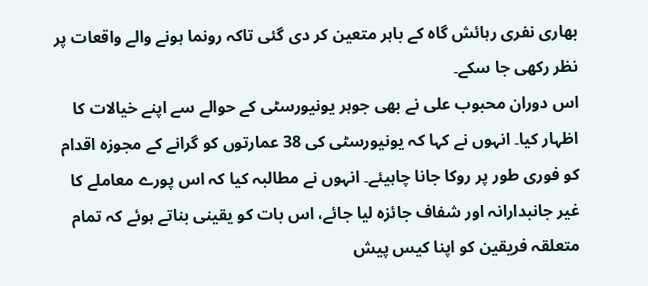بھاری نفری رہائش گاہ کے باہر متعین کر دی گئی تاکہ رونما ہونے والے واقعات پر نظر رکھی جا سکے۔
اس دوران محبوب علی نے بھی جوہر یونیورسٹی کے حوالے سے اپنے خیالات کا اظہار کیا۔ انہوں نے کہا کہ یونیورسٹی کی 38 عمارتوں کو گرانے کے مجوزہ اقدام کو فوری طور پر روکا جانا چاہیئے۔ انہوں نے مطالبہ کیا کہ اس پورے معاملے کا غیر جانبدارانہ اور شفاف جائزہ لیا جائے، اس بات کو یقینی بناتے ہوئے کہ تمام متعلقہ فریقین کو اپنا کیس پیش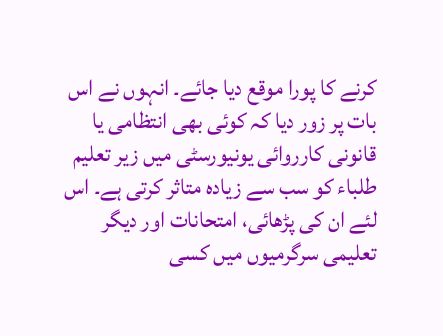کرنے کا پورا موقع دیا جائے۔ انہوں نے اس بات پر زور دیا کہ کوئی بھی انتظامی یا قانونی کارروائی یونیورسٹی میں زیر تعلیم طلباء کو سب سے زیادہ متاثر کرتی ہے۔ اس لئے ان کی پڑھائی، امتحانات اور دیگر تعلیمی سرگرمیوں میں کسی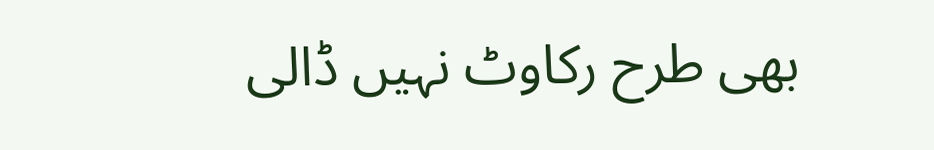بھی طرح رکاوٹ نہیں ڈالی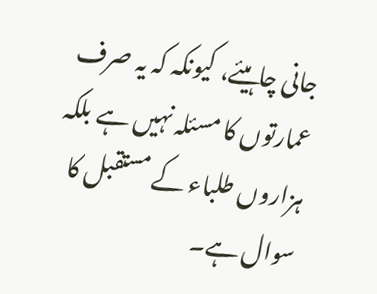جانی چاہیئے، کیونکہ کہ یہ صرف عمارتوں کا مسئلہ نہیں ہے بلکہ ہزاروں طلباء کے مستقبل کا سوال ہے۔